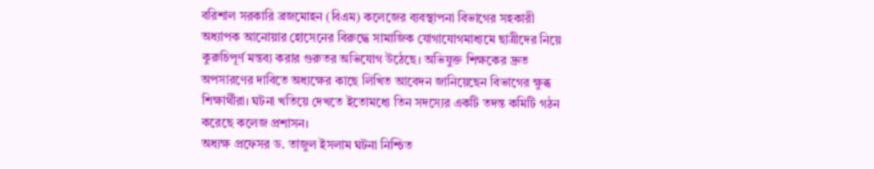বরিশাল সরকারি ব্রজমোহন (বিএম) কলেজের ব্যবস্থাপনা বিভাগের সহকারী অধ্যাপক আনোয়ার হোসেনের বিরুদ্ধে সামাজিক যোগাযোগমাধ্যমে ছাত্রীদের নিয়ে কুরুচিপূর্ণ মন্তব্য করার গুরুতর অভিযোগ উঠেছে। অভিযুক্ত শিক্ষকের দ্রুত অপসারণের দাবিতে অধ্যক্ষের কাছে লিখিত আবেদন জানিয়েছেন বিভাগের ক্ষুব্ধ শিক্ষার্থীরা। ঘটনা খতিয়ে দেখতে ইতোমধ্যে তিন সদস্যের একটি তদন্ত কমিটি গঠন করেছে কলেজ প্রশাসন।
অধ্যক্ষ প্রফেসর ড. তাজুল ইসলাম ঘটনা নিশ্চিত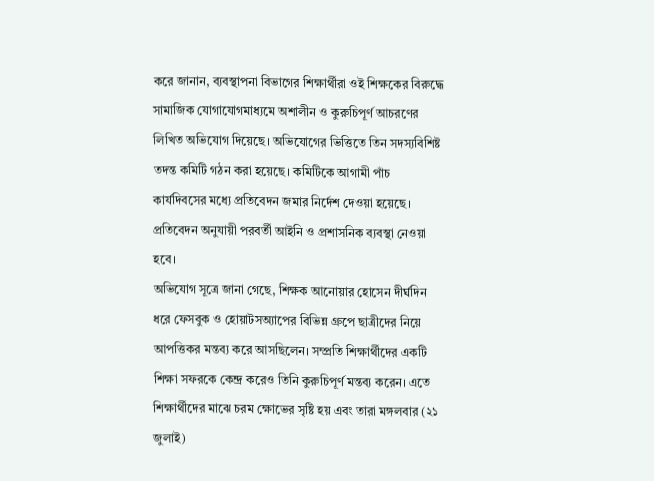করে জানান, ব্যবস্থাপনা বিভাগের শিক্ষার্থীরা ওই শিক্ষকের বিরুদ্ধে সামাজিক যোগাযোগমাধ্যমে অশালীন ও কুরুচিপূর্ণ আচরণের লিখিত অভিযোগ দিয়েছে। অভিযোগের ভিত্তিতে তিন সদস্যবিশিষ্ট তদন্ত কমিটি গঠন করা হয়েছে। কমিটিকে আগামী পাঁচ কার্যদিবসের মধ্যে প্রতিবেদন জমার নির্দেশ দেওয়া হয়েছে। প্রতিবেদন অনুযায়ী পরবর্তী আইনি ও প্রশাসনিক ব্যবস্থা নেওয়া হবে।
অভিযোগ সূত্রে জানা গেছে, শিক্ষক আনোয়ার হোসেন দীর্ঘদিন ধরে ফেসবুক ও হোয়াটসঅ্যাপের বিভিন্ন গ্রুপে ছাত্রীদের নিয়ে আপত্তিকর মন্তব্য করে আসছিলেন। সম্প্রতি শিক্ষার্থীদের একটি শিক্ষা সফরকে কেন্দ্র করেও তিনি কুরুচিপূর্ণ মন্তব্য করেন। এতে শিক্ষার্থীদের মাঝে চরম ক্ষোভের সৃষ্টি হয় এবং তারা মঙ্গলবার (২১ জুলাই)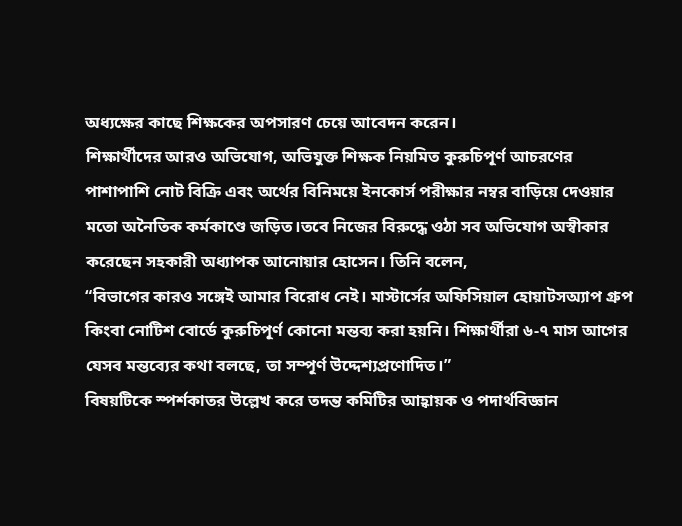অধ্যক্ষের কাছে শিক্ষকের অপসারণ চেয়ে আবেদন করেন।
শিক্ষার্থীদের আরও অভিযোগ, অভিযুক্ত শিক্ষক নিয়মিত কুরুচিপূর্ণ আচরণের পাশাপাশি নোট বিক্রি এবং অর্থের বিনিময়ে ইনকোর্স পরীক্ষার নম্বর বাড়িয়ে দেওয়ার মতো অনৈতিক কর্মকাণ্ডে জড়িত।তবে নিজের বিরুদ্ধে ওঠা সব অভিযোগ অস্বীকার করেছেন সহকারী অধ্যাপক আনোয়ার হোসেন। তিনি বলেন,
“বিভাগের কারও সঙ্গেই আমার বিরোধ নেই। মাস্টার্সের অফিসিয়াল হোয়াটসঅ্যাপ গ্রুপ কিংবা নোটিশ বোর্ডে কুরুচিপূর্ণ কোনো মন্তব্য করা হয়নি। শিক্ষার্থীরা ৬-৭ মাস আগের যেসব মন্তব্যের কথা বলছে, তা সম্পূর্ণ উদ্দেশ্যপ্রণোদিত।”
বিষয়টিকে স্পর্শকাতর উল্লেখ করে তদন্ত কমিটির আহ্বায়ক ও পদার্থবিজ্ঞান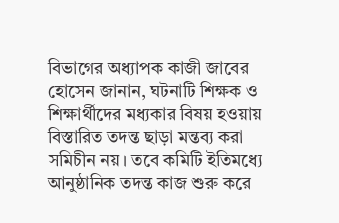বিভাগের অধ্যাপক কাজী জাবের হোসেন জানান, ঘটনাটি শিক্ষক ও শিক্ষার্থীদের মধ্যকার বিষয় হওয়ায় বিস্তারিত তদন্ত ছাড়া মন্তব্য করা সমিচীন নয়। তবে কমিটি ইতিমধ্যে আনুষ্ঠানিক তদন্ত কাজ শুরু করে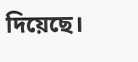দিয়েছে।